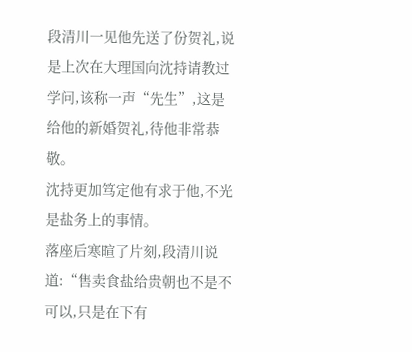段清川一见他先送了份贺礼,说是上次在大理国向沈持请教过学问,该称一声“先生”,这是给他的新婚贺礼,待他非常恭敬。
沈持更加笃定他有求于他,不光是盐务上的事情。
落座后寒暄了片刻,段清川说道:“售卖食盐给贵朝也不是不可以,只是在下有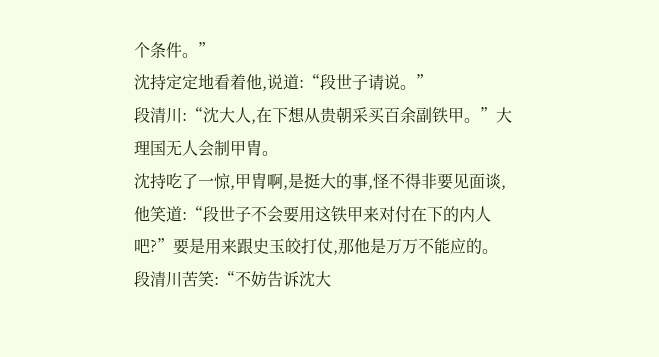个条件。”
沈持定定地看着他,说道:“段世子请说。”
段清川:“沈大人,在下想从贵朝采买百余副铁甲。”大理国无人会制甲胄。
沈持吃了一惊,甲胄啊,是挺大的事,怪不得非要见面谈,他笑道:“段世子不会要用这铁甲来对付在下的内人吧?”要是用来跟史玉皎打仗,那他是万万不能应的。
段清川苦笑:“不妨告诉沈大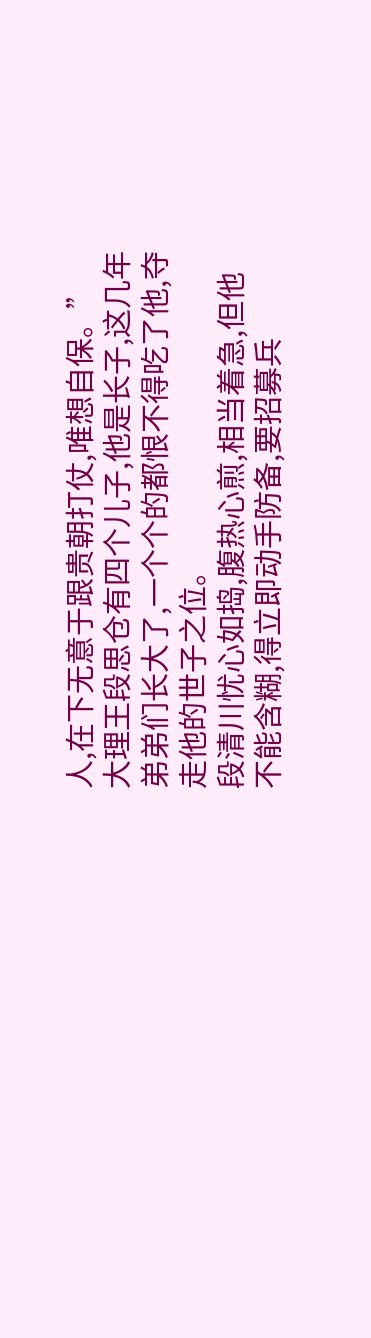人,在下无意于跟贵朝打仗,唯想自保。”
大理王段思仓有四个儿子,他是长子,这几年弟弟们长大了,一个个的都恨不得吃了他,夺走他的世子之位。
段清川忧心如捣,腹热心煎,相当着急,但他不能含糊,得立即动手防备,要招募兵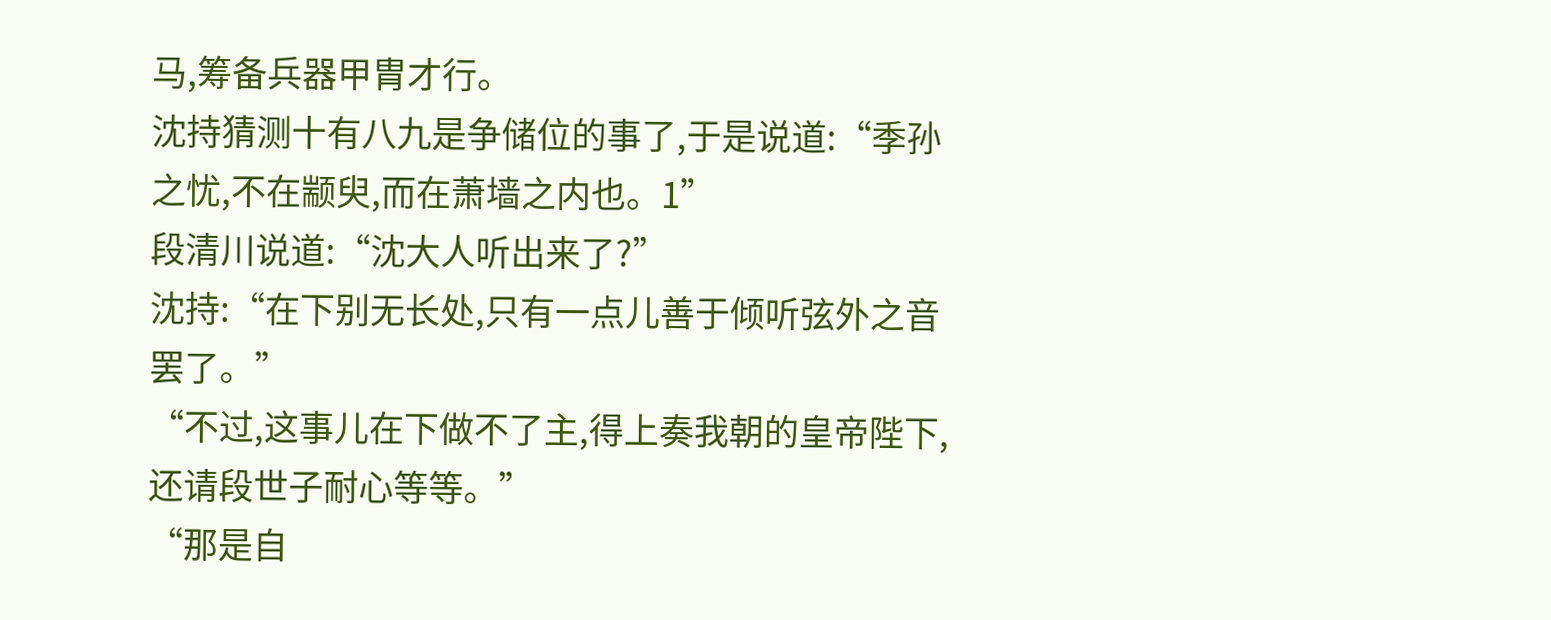马,筹备兵器甲胄才行。
沈持猜测十有八九是争储位的事了,于是说道:“季孙之忧,不在颛臾,而在萧墙之内也。1”
段清川说道:“沈大人听出来了?”
沈持:“在下别无长处,只有一点儿善于倾听弦外之音罢了。”
“不过,这事儿在下做不了主,得上奏我朝的皇帝陛下,还请段世子耐心等等。”
“那是自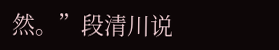然。”段清川说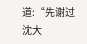道:“先谢过沈大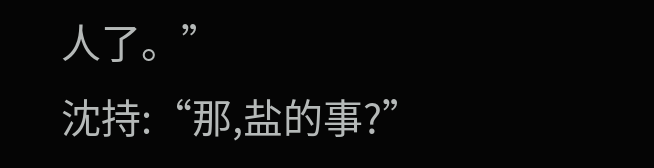人了。”
沈持:“那,盐的事?”